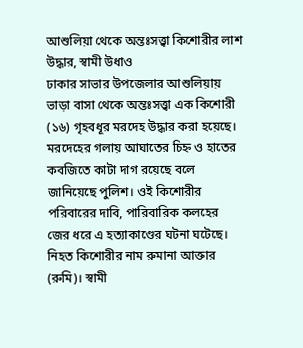আশুলিয়া থেকে অন্তঃসত্ত্বা কিশোরীর লাশ উদ্ধার, স্বামী উধাও
ঢাকার সাভার উপজেলার আশুলিয়ায় ভাড়া বাসা থেকে অন্তঃসত্ত্বা এক কিশোরী (১৬) গৃহবধূর মরদেহ উদ্ধার করা হয়েছে। মরদেহের গলায় আঘাতের চিহ্ন ও হাতের কবজিতে কাটা দাগ রয়েছে বলে জানিয়েছে পুলিশ। ওই কিশোরীর পরিবারের দাবি, পারিবারিক কলহের জের ধরে এ হত্যাকাণ্ডের ঘটনা ঘটেছে।
নিহত কিশোরীর নাম রুমানা আক্তার (রুমি)। স্বামী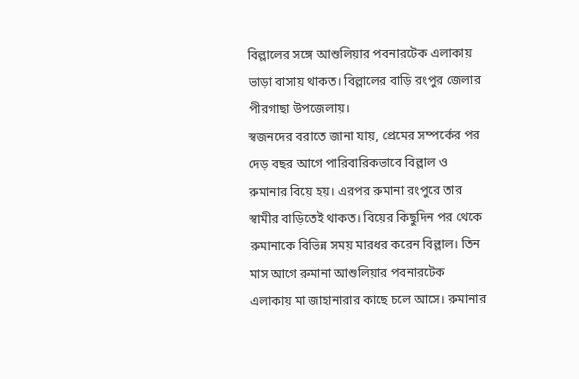বিল্লালের সঙ্গে আশুলিয়ার পবনারটেক এলাকায় ভাড়া বাসায় থাকত। বিল্লালের বাড়ি রংপুর জেলার পীরগাছা উপজেলায়।
স্বজনদের বরাতে জানা যায়, প্রেমের সম্পর্কের পর দেড় বছর আগে পারিবারিকভাবে বিল্লাল ও রুমানার বিয়ে হয়। এরপর রুমানা রংপুরে তার স্বামীর বাড়িতেই থাকত। বিয়ের কিছুদিন পর থেকে রুমানাকে বিভিন্ন সময় মারধর করেন বিল্লাল। তিন মাস আগে রুমানা আশুলিয়ার পবনারটেক এলাকায় মা জাহানারার কাছে চলে আসে। রুমানার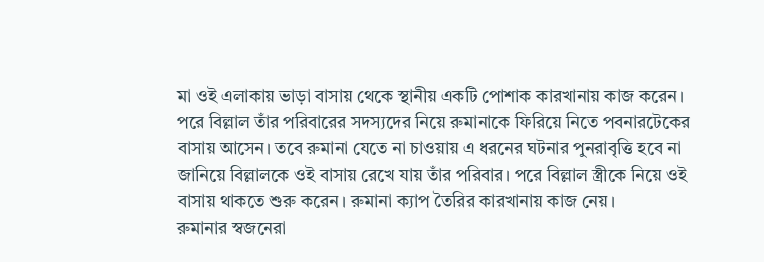মা ওই এলাকায় ভাড়া বাসায় থেকে স্থানীয় একটি পোশাক কারখানায় কাজ করেন। পরে বিল্লাল তাঁর পরিবারের সদস্যদের নিয়ে রুমানাকে ফিরিয়ে নিতে পবনারটেকের বাসায় আসেন। তবে রুমানা যেতে না চাওয়ায় এ ধরনের ঘটনার পুনরাবৃত্তি হবে না জানিয়ে বিল্লালকে ওই বাসায় রেখে যায় তাঁর পরিবার। পরে বিল্লাল স্ত্রীকে নিয়ে ওই বাসায় থাকতে শুরু করেন। রুমানা ক্যাপ তৈরির কারখানায় কাজ নেয়।
রুমানার স্বজনেরা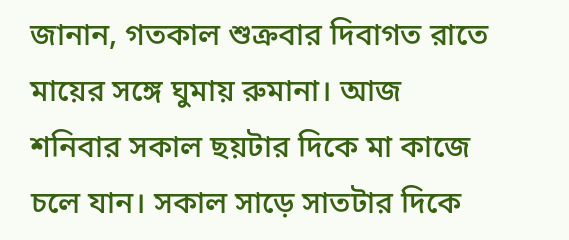জানান, গতকাল শুক্রবার দিবাগত রাতে মায়ের সঙ্গে ঘুমায় রুমানা। আজ শনিবার সকাল ছয়টার দিকে মা কাজে চলে যান। সকাল সাড়ে সাতটার দিকে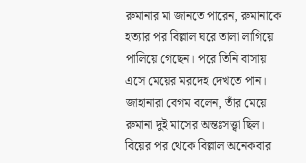রুমানার মা জানতে পারেন, রুমানাকে হত্যার পর বিল্লাল ঘরে তালা লাগিয়ে পালিয়ে গেছেন। পরে তিনি বাসায় এসে মেয়ের মরদেহ দেখতে পান।
জাহানারা বেগম বলেন, তাঁর মেয়ে রুমানা দুই মাসের অন্তঃসত্ত্বা ছিল। বিয়ের পর থেকে বিল্লাল অনেকবার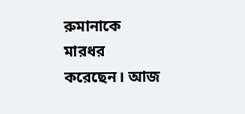রুমানাকে মারধর করেছেন। আজ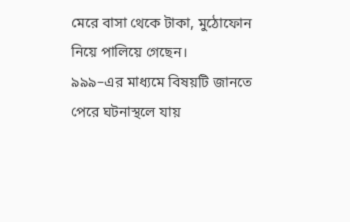মেরে বাসা থেকে টাকা, মুঠোফোন নিয়ে পালিয়ে গেছেন।
৯৯৯–এর মাধ্যমে বিষয়টি জানতে পেরে ঘটনাস্থলে যায়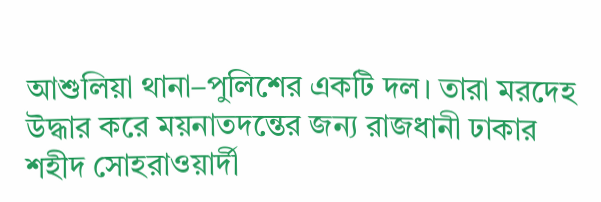আশুলিয়া থানা–পুলিশের একটি দল। তারা মরদেহ উদ্ধার করে ময়নাতদন্তের জন্য রাজধানী ঢাকার শহীদ সোহরাওয়ার্দী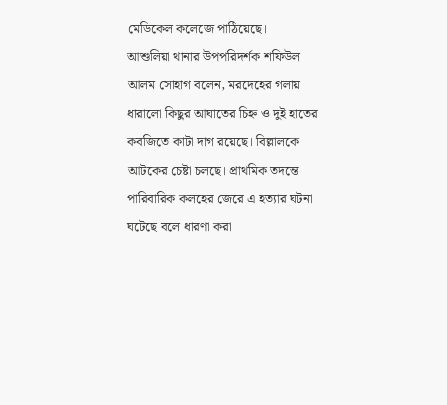মেডিকেল কলেজে পাঠিয়েছে।
আশুলিয়া থানার উপপরিদর্শক শফিউল আলম সোহাগ বলেন, মরদেহের গলায় ধারালো কিছুর আঘাতের চিহ্ন ও দুই হাতের কবজিতে কাটা দাগ রয়েছে। বিল্লালকে আটকের চেষ্টা চলছে। প্রাথমিক তদন্তে পারিবারিক কলহের জেরে এ হত্যার ঘটনা ঘটেছে বলে ধারণা করা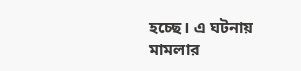হচ্ছে। এ ঘটনায় মামলার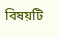বিষয়টি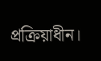প্রক্রিয়াধীন।